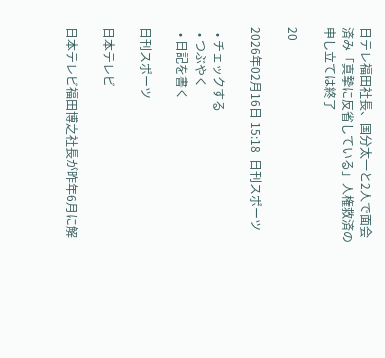日テレ福田社長、国分太一と2人で面会済み「真摯に反省している」人権救済の申し立ては終了

20

2026年02月16日 15:18  日刊スポーツ

  • チェックする
  • つぶやく
  • 日記を書く

日刊スポーツ

日本テレビ

日本テレビ福田博之社長が昨年6月に解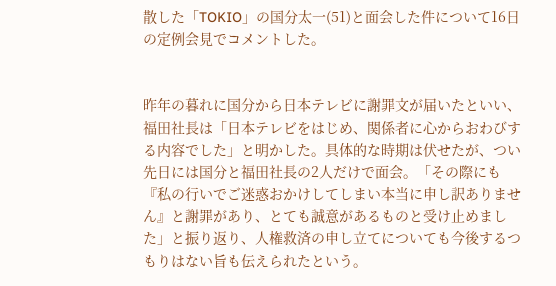散した「TOKIO」の国分太一(51)と面会した件について16日の定例会見でコメントした。


昨年の暮れに国分から日本テレビに謝罪文が届いたといい、福田社長は「日本テレビをはじめ、関係者に心からおわびする内容でした」と明かした。具体的な時期は伏せたが、つい先日には国分と福田社長の2人だけで面会。「その際にも『私の行いでご迷惑おかけしてしまい本当に申し訳ありません』と謝罪があり、とても誠意があるものと受け止めました」と振り返り、人権救済の申し立てについても今後するつもりはない旨も伝えられたという。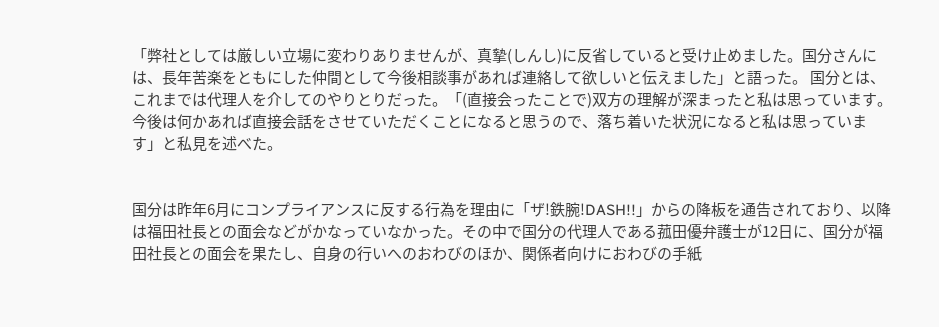「弊社としては厳しい立場に変わりありませんが、真摯(しんし)に反省していると受け止めました。国分さんには、長年苦楽をともにした仲間として今後相談事があれば連絡して欲しいと伝えました」と語った。 国分とは、これまでは代理人を介してのやりとりだった。「(直接会ったことで)双方の理解が深まったと私は思っています。今後は何かあれば直接会話をさせていただくことになると思うので、落ち着いた状況になると私は思っています」と私見を述べた。


国分は昨年6月にコンプライアンスに反する行為を理由に「ザ!鉄腕!DASH!!」からの降板を通告されており、以降は福田社長との面会などがかなっていなかった。その中で国分の代理人である菰田優弁護士が12日に、国分が福田社長との面会を果たし、自身の行いへのおわびのほか、関係者向けにおわびの手紙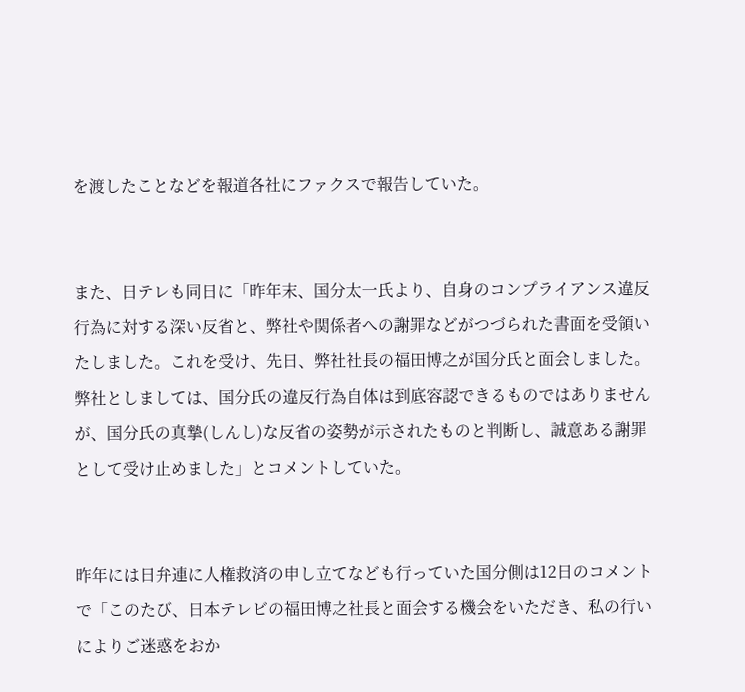を渡したことなどを報道各社にファクスで報告していた。


また、日テレも同日に「昨年末、国分太一氏より、自身のコンプライアンス違反行為に対する深い反省と、弊社や関係者への謝罪などがつづられた書面を受領いたしました。これを受け、先日、弊社社長の福田博之が国分氏と面会しました。弊社としましては、国分氏の違反行為自体は到底容認できるものではありませんが、国分氏の真摯(しんし)な反省の姿勢が示されたものと判断し、誠意ある謝罪として受け止めました」とコメントしていた。


昨年には日弁連に人権救済の申し立てなども行っていた国分側は12日のコメントで「このたび、日本テレビの福田博之社長と面会する機会をいただき、私の行いによりご迷惑をおか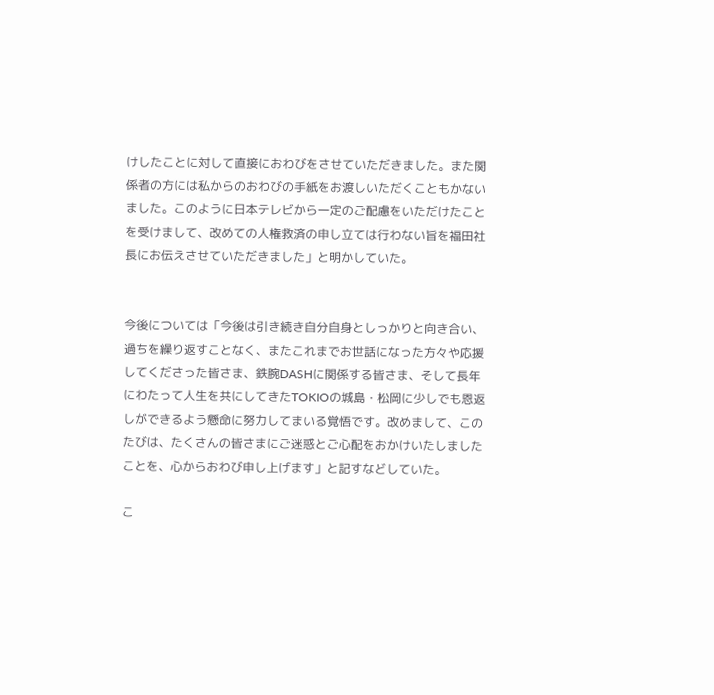けしたことに対して直接におわびをさせていただきました。また関係者の方には私からのおわびの手紙をお渡しいただくこともかないました。このように日本テレビから一定のご配慮をいただけたことを受けまして、改めての人権救済の申し立ては行わない旨を福田社長にお伝えさせていただきました」と明かしていた。


今後については「今後は引き続き自分自身としっかりと向き合い、過ちを繰り返すことなく、またこれまでお世話になった方々や応援してくださった皆さま、鉄腕DASHに関係する皆さま、そして長年にわたって人生を共にしてきたTOKIOの城島・松岡に少しでも恩返しができるよう懸命に努力してまいる覚悟です。改めまして、このたびは、たくさんの皆さまにご迷惑とご心配をおかけいたしましたことを、心からおわび申し上げます」と記すなどしていた。

こ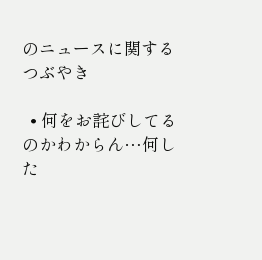のニュースに関するつぶやき

  • 何をお詫びしてるのかわからん…何した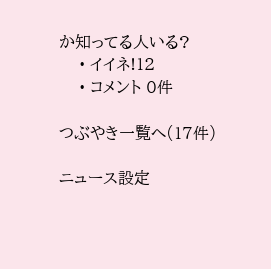か知ってる人いる?
    • イイネ!12
    • コメント 0件

つぶやき一覧へ(17件)

ニュース設定